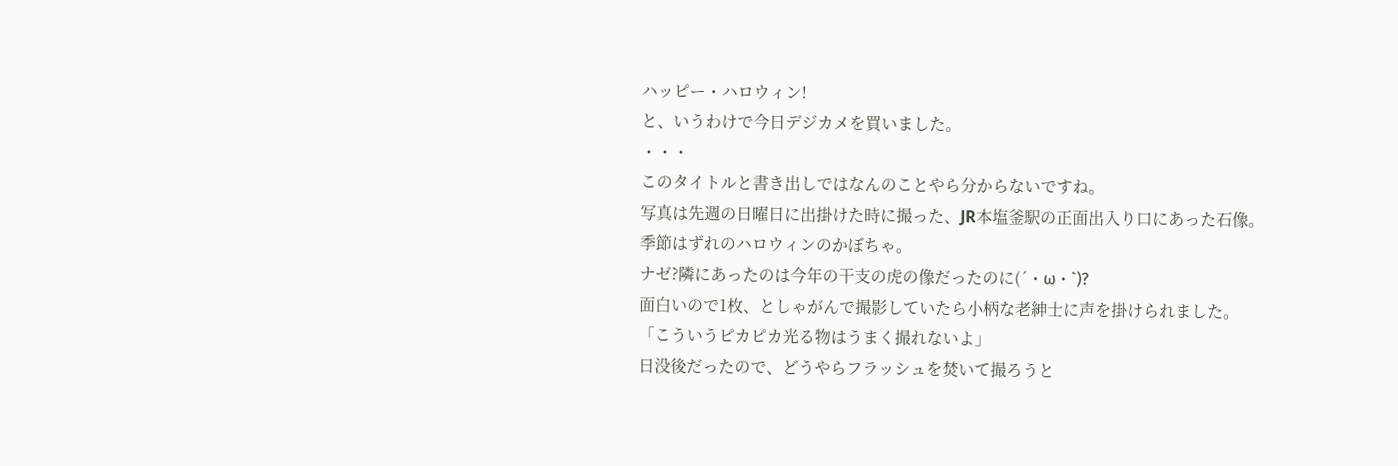ハッピー・ハロウィン!
と、いうわけで今日デジカメを買いました。
・・・
このタイトルと書き出しではなんのことやら分からないですね。
写真は先週の日曜日に出掛けた時に撮った、JR本塩釜駅の正面出入り口にあった石像。
季節はずれのハロウィンのかぼちゃ。
ナゼ?隣にあったのは今年の干支の虎の像だったのに(´・ω・`)?
面白いので1枚、としゃがんで撮影していたら小柄な老紳士に声を掛けられました。
「こういうピカピカ光る物はうまく撮れないよ」
日没後だったので、どうやらフラッシュを焚いて撮ろうと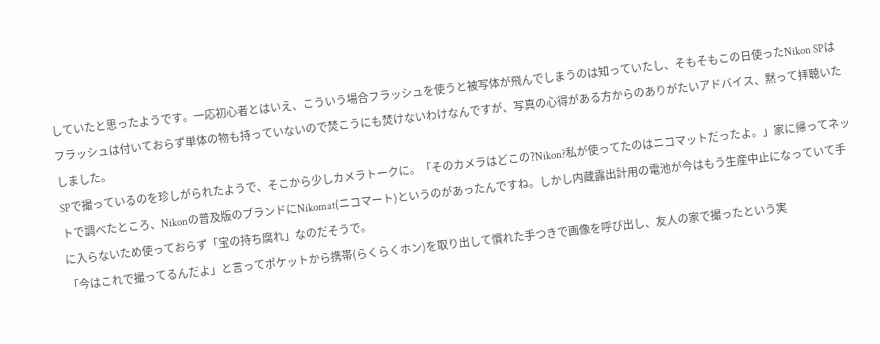していたと思ったようです。一応初心者とはいえ、こういう場合フラッシュを使うと被写体が飛んでしまうのは知っていたし、そもそもこの日使ったNikon SPはフラッシュは付いておらず単体の物も持っていないので焚こうにも焚けないわけなんですが、写真の心得がある方からのありがたいアドバイス、黙って拝聴いたしました。
SPで撮っているのを珍しがられたようで、そこから少しカメラトークに。「そのカメラはどこの?Nikon?私が使ってたのはニコマットだったよ。」家に帰ってネットで調べたところ、Nikonの普及版のブランドにNikomat(ニコマート)というのがあったんですね。しかし内蔵露出計用の電池が今はもう生産中止になっていて手に入らないため使っておらず「宝の持ち腐れ」なのだそうで。
「今はこれで撮ってるんだよ」と言ってポケットから携帯(らくらくホン)を取り出して慣れた手つきで画像を呼び出し、友人の家で撮ったという実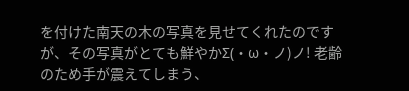を付けた南天の木の写真を見せてくれたのですが、その写真がとても鮮やかΣ(・ω・ノ)ノ! 老齢のため手が震えてしまう、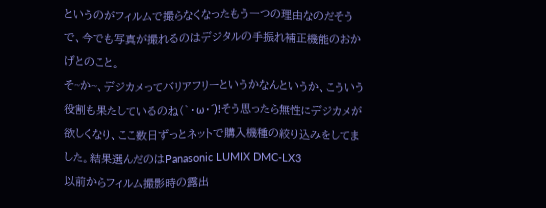というのがフィルムで撮らなくなったもう一つの理由なのだそうで、今でも写真が撮れるのはデジタルの手振れ補正機能のおかげとのこと。
そ~か~、デジカメってバリアフリーというかなんというか、こういう役割も果たしているのね(`・ω・´)!そう思ったら無性にデジカメが欲しくなり、ここ数日ずっとネットで購入機種の絞り込みをしてました。結果選んだのはPanasonic LUMIX DMC-LX3
以前からフィルム撮影時の露出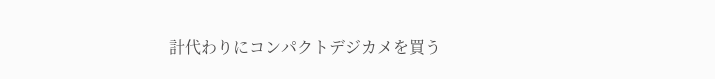計代わりにコンパクトデジカメを買う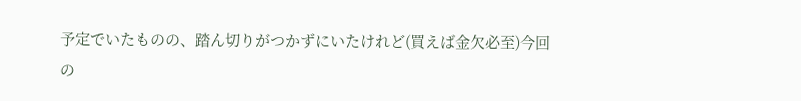予定でいたものの、踏ん切りがつかずにいたけれど(買えば金欠必至)今回の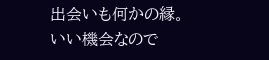出会いも何かの縁。いい機会なので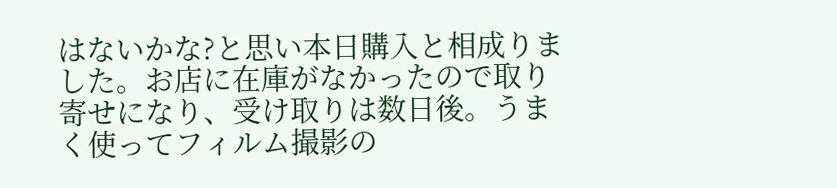はないかな?と思い本日購入と相成りました。お店に在庫がなかったので取り寄せになり、受け取りは数日後。うまく使ってフィルム撮影の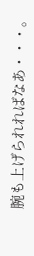腕も上げられればなあ・・・。